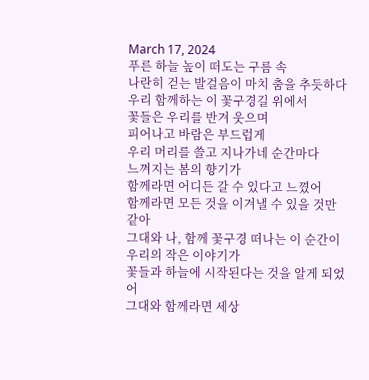March 17, 2024
푸른 하늘 높이 떠도는 구름 속
나란히 걷는 발걸음이 마치 춤을 추듯하다
우리 함께하는 이 꽃구경길 위에서
꽃들은 우리를 반겨 웃으며
피어나고 바람은 부드럽게
우리 머리를 쓸고 지나가네 순간마다
느껴지는 봄의 향기가
함께라면 어디든 갈 수 있다고 느꼈어
함께라면 모든 것을 이겨낼 수 있을 것만 같아
그대와 나, 함께 꽃구경 떠나는 이 순간이
우리의 작은 이야기가
꽃들과 하늘에 시작된다는 것을 알게 되었어
그대와 함께라면 세상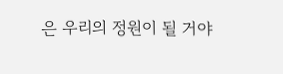은 우리의 정원이 될 거야